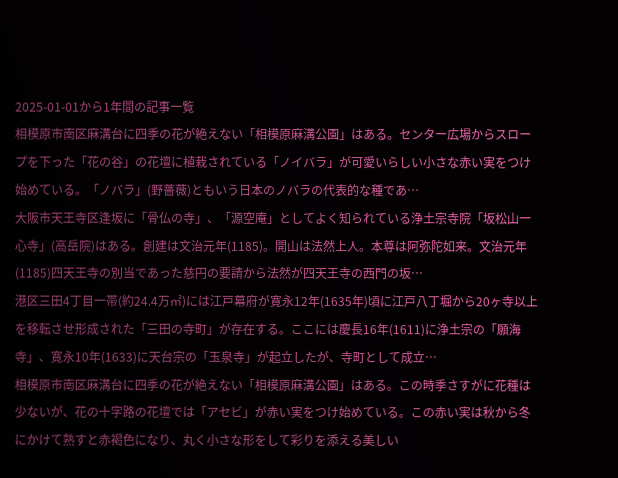2025-01-01から1年間の記事一覧
相模原市南区麻溝台に四季の花が絶えない「相模原麻溝公園」はある。センター広場からスロープを下った「花の谷」の花壇に植栽されている「ノイバラ」が可愛いらしい小さな赤い実をつけ始めている。「ノバラ」(野薔薇)ともいう日本のノバラの代表的な種であ…
大阪市天王寺区逢坂に「骨仏の寺」、「源空庵」としてよく知られている浄土宗寺院「坂松山一心寺」(高岳院)はある。創建は文治元年(1185)。開山は法然上人。本尊は阿弥陀如来。文治元年(1185)四天王寺の別当であった慈円の要請から法然が四天王寺の西門の坂…
港区三田4丁目一帯(約24.4万㎡)には江戸幕府が寛永12年(1635年)頃に江戸八丁堀から20ヶ寺以上を移転させ形成された「三田の寺町」が存在する。ここには慶長16年(1611)に浄土宗の「願海寺」、寛永10年(1633)に天台宗の「玉泉寺」が起立したが、寺町として成立…
相模原市南区麻溝台に四季の花が絶えない「相模原麻溝公園」はある。この時季さすがに花種は少ないが、花の十字路の花壇では「アセビ」が赤い実をつけ始めている。この赤い実は秋から冬にかけて熟すと赤褐色になり、丸く小さな形をして彩りを添える美しい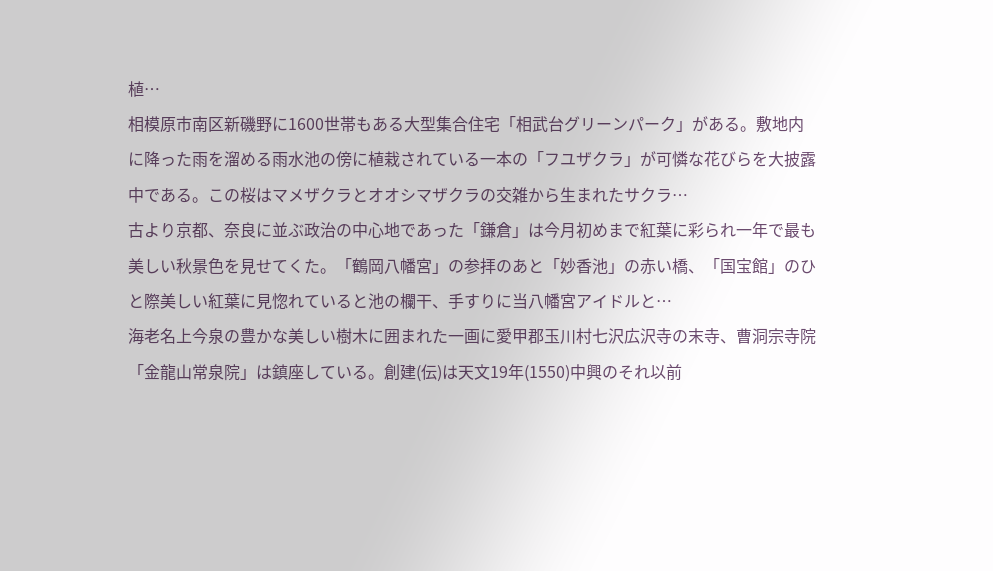植…
相模原市南区新磯野に1600世帯もある大型集合住宅「相武台グリーンパーク」がある。敷地内に降った雨を溜める雨水池の傍に植栽されている一本の「フユザクラ」が可憐な花びらを大披露中である。この桜はマメザクラとオオシマザクラの交雑から生まれたサクラ…
古より京都、奈良に並ぶ政治の中心地であった「鎌倉」は今月初めまで紅葉に彩られ一年で最も美しい秋景色を見せてくた。「鶴岡八幡宮」の参拝のあと「妙香池」の赤い橋、「国宝館」のひと際美しい紅葉に見惚れていると池の欄干、手すりに当八幡宮アイドルと…
海老名上今泉の豊かな美しい樹木に囲まれた一画に愛甲郡玉川村七沢広沢寺の末寺、曹洞宗寺院「金龍山常泉院」は鎮座している。創建(伝)は天文19年(1550)中興のそれ以前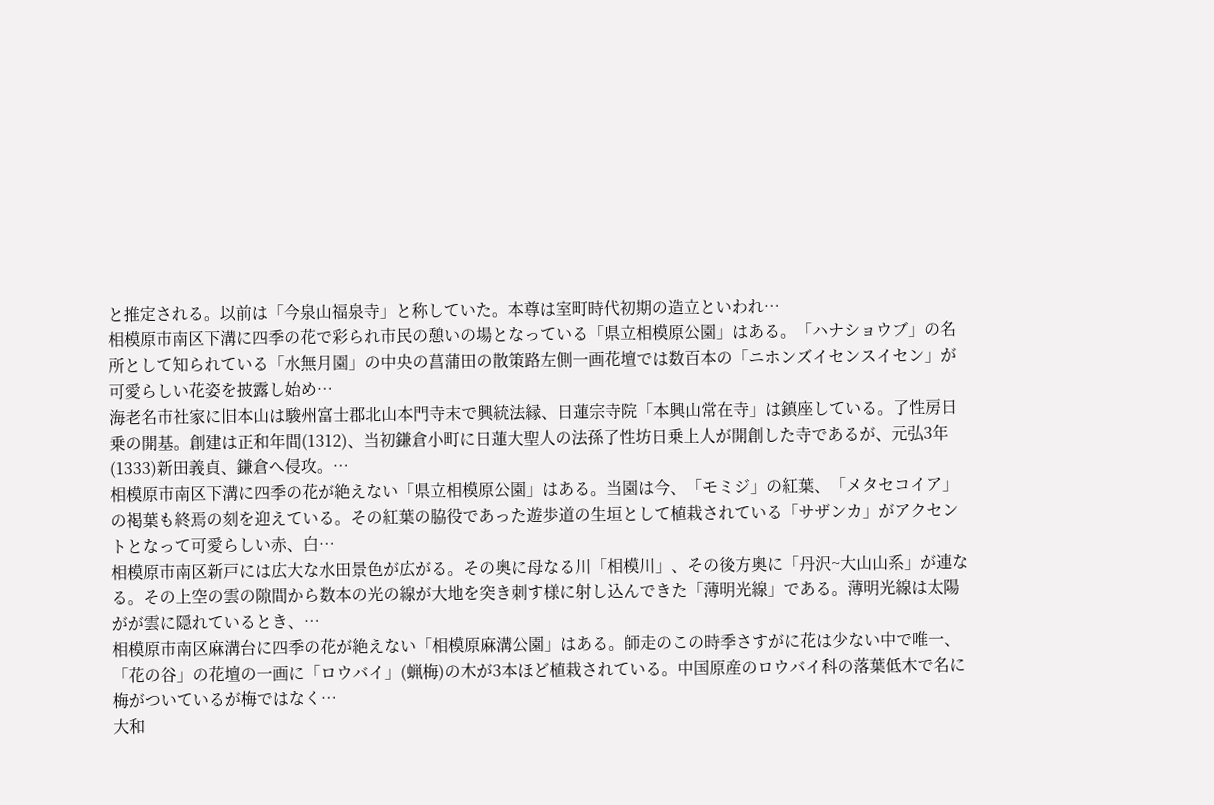と推定される。以前は「今泉山福泉寺」と称していた。本尊は室町時代初期の造立といわれ…
相模原市南区下溝に四季の花で彩られ市民の憩いの場となっている「県立相模原公園」はある。「ハナショウブ」の名所として知られている「水無月園」の中央の菖蒲田の散策路左側一画花壇では数百本の「ニホンズイセンスイセン」が可愛らしい花姿を披露し始め…
海老名市社家に旧本山は駿州富士郡北山本門寺末で興統法縁、日蓮宗寺院「本興山常在寺」は鎮座している。了性房日乗の開基。創建は正和年間(1312)、当初鎌倉小町に日蓮大聖人の法孫了性坊日乗上人が開創した寺であるが、元弘3年(1333)新田義貞、鎌倉へ侵攻。…
相模原市南区下溝に四季の花が絶えない「県立相模原公園」はある。当園は今、「モミジ」の紅葉、「メタセコイア」の褐葉も終焉の刻を迎えている。その紅葉の脇役であった遊歩道の生垣として植栽されている「サザンカ」がアクセントとなって可愛らしい赤、白…
相模原市南区新戸には広大な水田景色が広がる。その奥に母なる川「相模川」、その後方奥に「丹沢~大山山系」が連なる。その上空の雲の隙間から数本の光の線が大地を突き刺す様に射し込んできた「薄明光線」である。薄明光線は太陽がが雲に隠れているとき、…
相模原市南区麻溝台に四季の花が絶えない「相模原麻溝公園」はある。師走のこの時季さすがに花は少ない中で唯一、「花の谷」の花壇の一画に「ロウバイ」(蝋梅)の木が3本ほど植栽されている。中国原産のロウバイ科の落葉低木で名に梅がついているが梅ではなく…
大和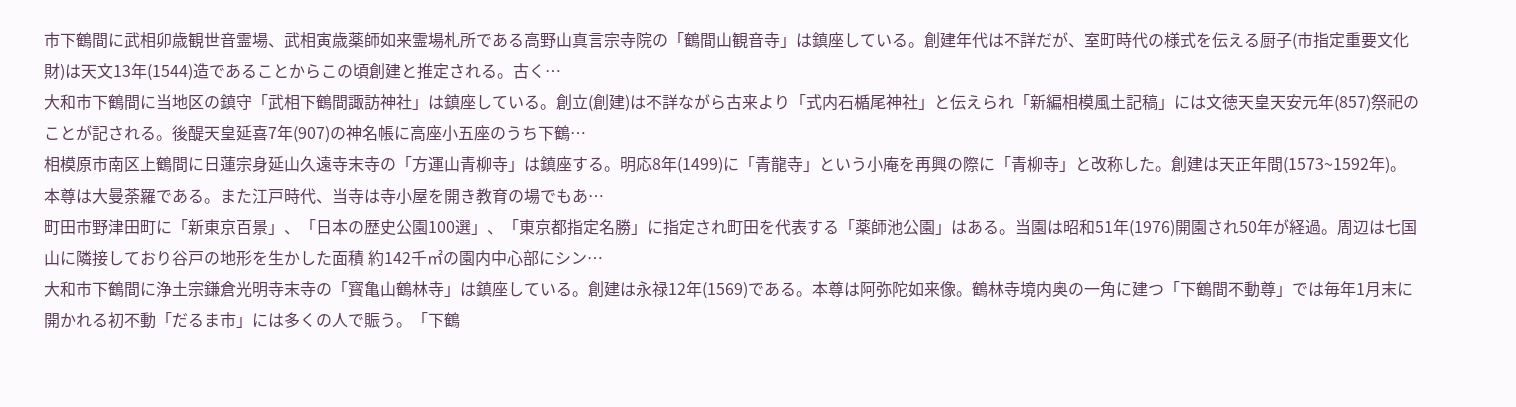市下鶴間に武相卯歳観世音霊場、武相寅歳薬師如来霊場札所である高野山真言宗寺院の「鶴間山観音寺」は鎮座している。創建年代は不詳だが、室町時代の様式を伝える厨子(市指定重要文化財)は天文13年(1544)造であることからこの頃創建と推定される。古く…
大和市下鶴間に当地区の鎮守「武相下鶴間諏訪神社」は鎮座している。創立(創建)は不詳ながら古来より「式内石楯尾神社」と伝えられ「新編相模風土記稿」には文徳天皇天安元年(857)祭祀のことが記される。後醍天皇延喜7年(907)の神名帳に高座小五座のうち下鶴…
相模原市南区上鶴間に日蓮宗身延山久遠寺末寺の「方運山青柳寺」は鎮座する。明応8年(1499)に「青龍寺」という小庵を再興の際に「青柳寺」と改称した。創建は天正年間(1573~1592年)。本尊は大曼荼羅である。また江戸時代、当寺は寺小屋を開き教育の場でもあ…
町田市野津田町に「新東京百景」、「日本の歴史公園100選」、「東京都指定名勝」に指定され町田を代表する「薬師池公園」はある。当園は昭和51年(1976)開園され50年が経過。周辺は七国山に隣接しており谷戸の地形を生かした面積 約142千㎡の園内中心部にシン…
大和市下鶴間に浄土宗鎌倉光明寺末寺の「寳亀山鶴林寺」は鎮座している。創建は永禄12年(1569)である。本尊は阿弥陀如来像。鶴林寺境内奥の一角に建つ「下鶴間不動尊」では毎年1月末に開かれる初不動「だるま市」には多くの人で賑う。「下鶴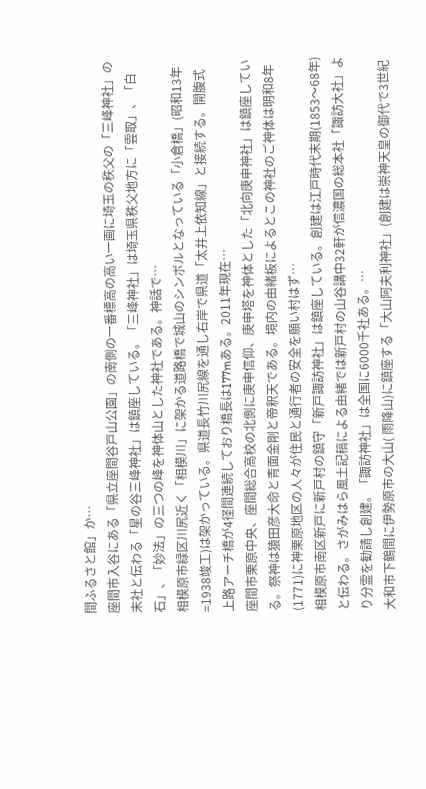間ふるさと館」か…
座間市入谷にある「県立座間谷戸山公園」の南側の一番標高の高い一画に埼玉の秩父の「三峰神社」の末社と伝わる「星の谷三峰神社」は鎮座している。「三峰神社」は埼玉県秩父地方に「雲取」、「白石」、「妙法」の三つの峰を神体山とした神社である。神話で…
相模原市緑区川尻近く「相模川」に架かる道路橋で城山のシンボルとなっている「小倉橋」(昭和13年=1938竣工)は架かっている。県道長竹川尻線を通し右岸で県道「太井上依知線」と接続する。開腹式上路アーチ橋が4径間連続しており橋長は177mある。2011年現在…
座間市栗原中央、座間総合高校の北側に庚申信仰、庚申塔を神体とした「北向庚申神社」は鎮座している。祭神は猿田彦大命と青面金剛と帝釈天である。境内の由緒板によるとこの神社のご神体は明和8年(1771)に神栗原地区の人々が住民と通行者の安全を願い村はず…
相模原市南区新戸に新戸村の鎮守「新戸諏訪神社」は鎮座している。創建は江戸時代末期(1853〜68年)と伝わる。さがみはら風土記稿による由緒では新戸村の山谷講中32軒が信濃国の総本社「諏訪大社」より分霊を勧請し創建。「諏訪神社」は全国に6000千社ある。…
大和市下鶴間に伊勢原市の大山( 雨降山)に鎮座する「大山阿夫利神社」(創建は崇神天皇の御代で3世紀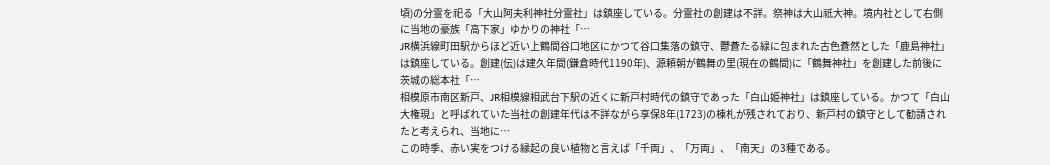頃)の分霊を祀る「大山阿夫利神社分霊社」は鎮座している。分霊社の創建は不詳。祭神は大山祇大神。境内社として右側に当地の豪族「高下家」ゆかりの神社「…
JR横浜線町田駅からほど近い上鶴間谷口地区にかつて谷口集落の鎮守、鬱蒼たる緑に包まれた古色蒼然とした「鹿島神社」は鎮座している。創建(伝)は建久年間(鎌倉時代1190年)、源頼朝が鶴舞の里(現在の鶴間)に「鶴舞神社」を創建した前後に茨城の総本社「…
相模原市南区新戸、JR相模線相武台下駅の近くに新戸村時代の鎮守であった「白山姫神社」は鎮座している。かつて「白山大権現」と呼ばれていた当社の創建年代は不詳ながら享保8年(1723)の棟札が残されており、新戸村の鎮守として勧請されたと考えられ、当地に…
この時季、赤い実をつける縁起の良い植物と言えば「千両」、「万両」、「南天」の3種である。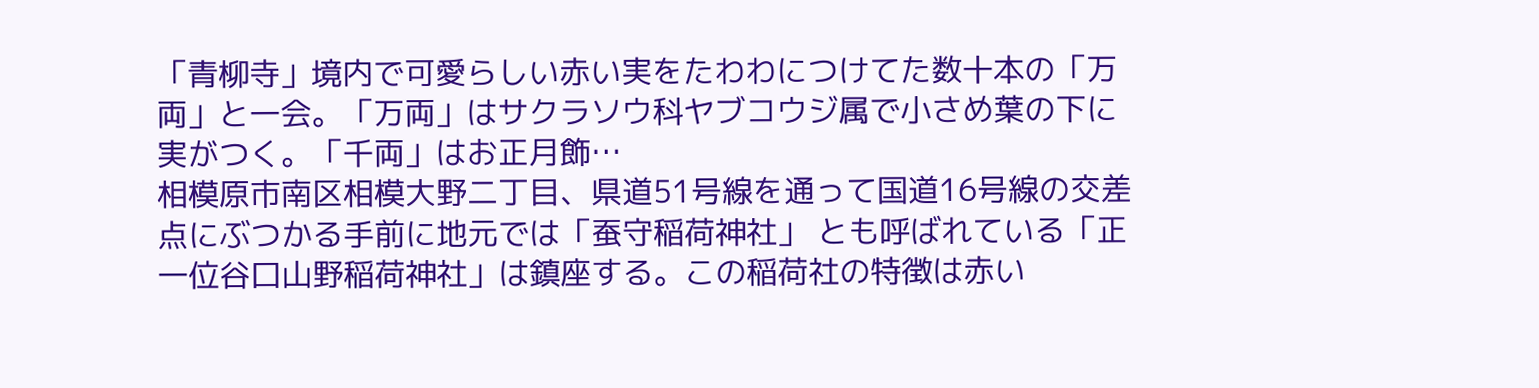「青柳寺」境内で可愛らしい赤い実をたわわにつけてた数十本の「万両」と一会。「万両」はサクラソウ科ヤブコウジ属で小さめ葉の下に実がつく。「千両」はお正月飾…
相模原市南区相模大野二丁目、県道51号線を通って国道16号線の交差点にぶつかる手前に地元では「蚕守稲荷神社」 とも呼ばれている「正一位谷口山野稲荷神社」は鎮座する。この稲荷社の特徴は赤い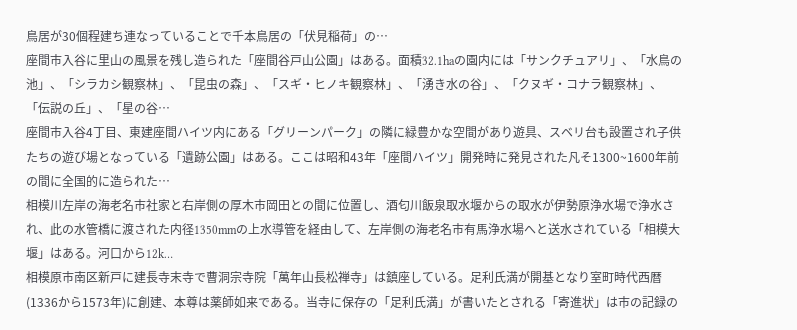鳥居が30個程建ち連なっていることで千本鳥居の「伏見稲荷」の…
座間市入谷に里山の風景を残し造られた「座間谷戸山公園」はある。面積32.1haの園内には「サンクチュアリ」、「水鳥の池」、「シラカシ観察林」、「昆虫の森」、「スギ・ヒノキ観察林」、「湧き水の谷」、「クヌギ・コナラ観察林」、「伝説の丘」、「星の谷…
座間市入谷4丁目、東建座間ハイツ内にある「グリーンパーク」の隣に緑豊かな空間があり遊具、スベリ台も設置され子供たちの遊び場となっている「遺跡公園」はある。ここは昭和43年「座間ハイツ」開発時に発見された凡そ1300~1600年前の間に全国的に造られた…
相模川左岸の海老名市社家と右岸側の厚木市岡田との間に位置し、酒匂川飯泉取水堰からの取水が伊勢原浄水場で浄水され、此の水管橋に渡された内径1350mmの上水導管を経由して、左岸側の海老名市有馬浄水場へと送水されている「相模大堰」はある。河口から12k…
相模原市南区新戸に建長寺末寺で曹洞宗寺院「萬年山長松禅寺」は鎮座している。足利氏満が開基となり室町時代西暦(1336から1573年)に創建、本尊は薬師如来である。当寺に保存の「足利氏満」が書いたとされる「寄進状」は市の記録の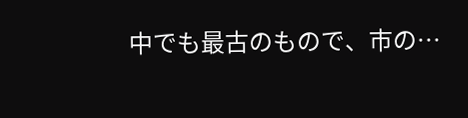中でも最古のもので、市の…